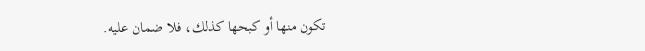تكون منها أو كبحها كذلك، فلا ضمان عليه.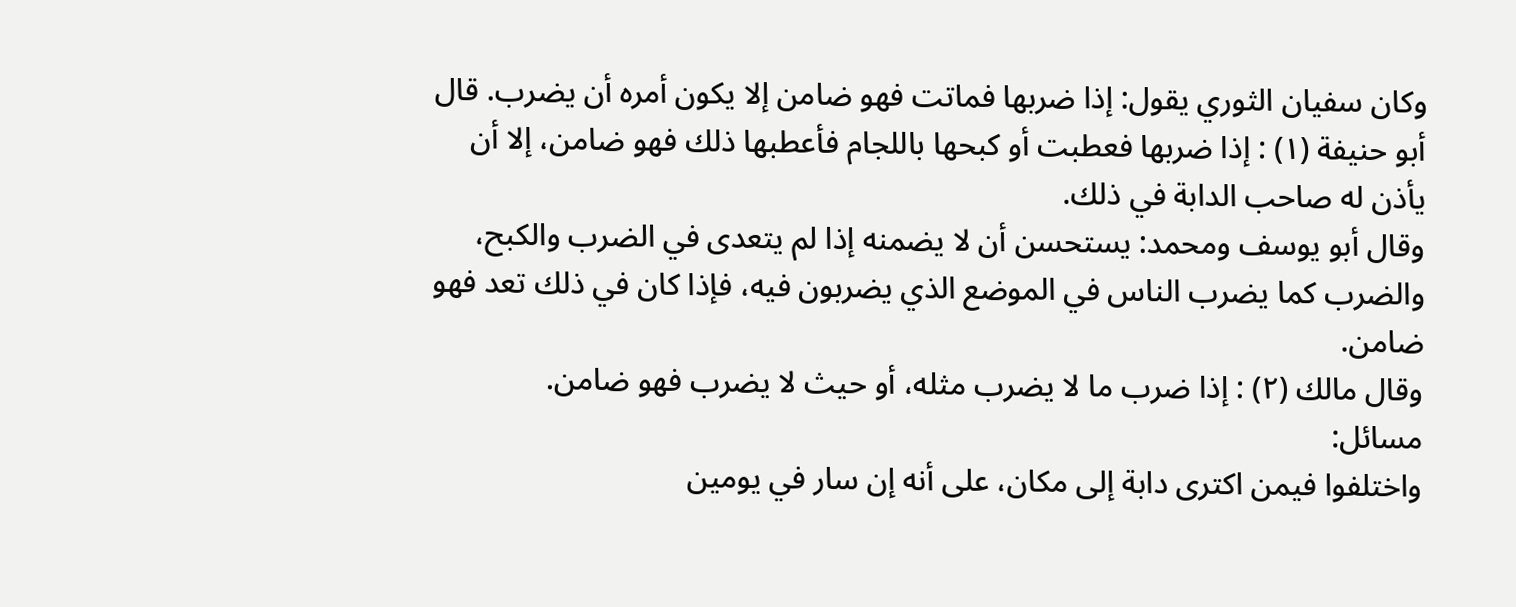وكان سفيان الثوري يقول: إذا ضربها فماتت فهو ضامن إلا يكون أمره أن يضرب. قال أبو حنيفة (١) : إذا ضربها فعطبت أو كبحها باللجام فأعطبها ذلك فهو ضامن، إلا أن يأذن له صاحب الدابة في ذلك.
وقال أبو يوسف ومحمد: يستحسن أن لا يضمنه إذا لم يتعدى في الضرب والكبح، والضرب كما يضرب الناس في الموضع الذي يضربون فيه، فإذا كان في ذلك تعد فهو ضامن.
وقال مالك (٢) : إذا ضرب ما لا يضرب مثله، أو حيث لا يضرب فهو ضامن.
مسائل:
واختلفوا فيمن اكترى دابة إلى مكان، على أنه إن سار في يومين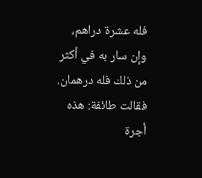فله عشرة دراهم، وإن سار به في أكثر من ذلك فله درهمان.
فقالت طائفة: هذه أجرة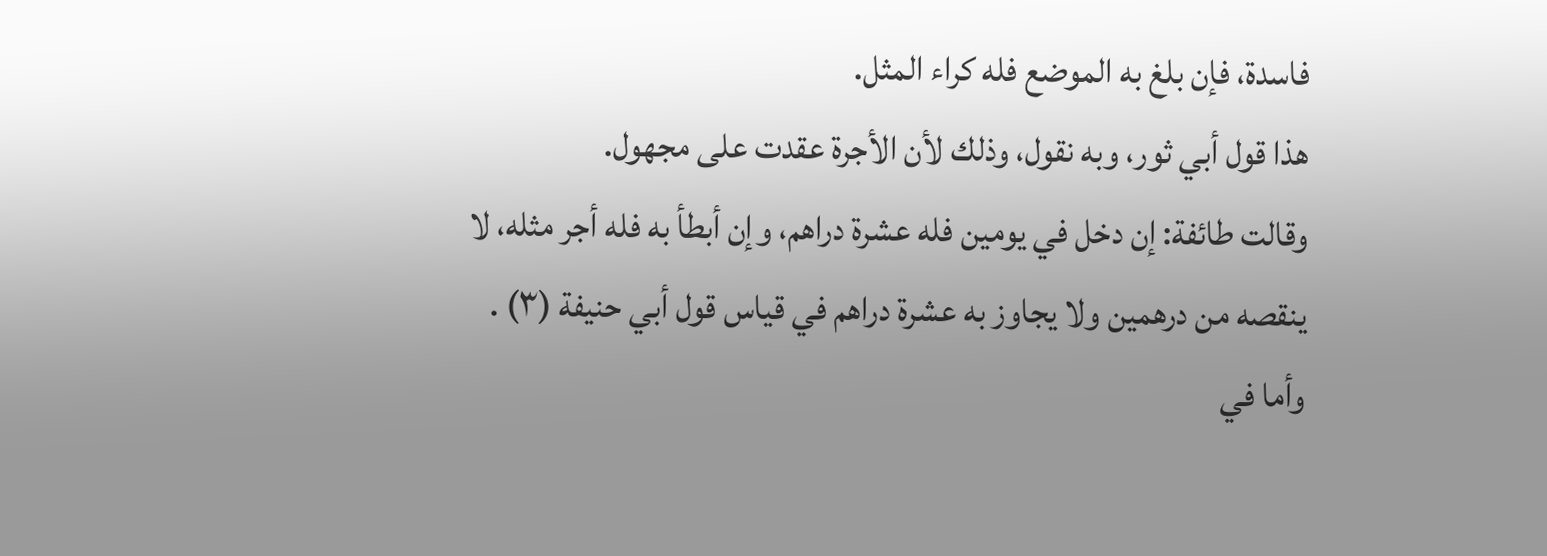فاسدة، فإن بلغ به الموضع فله كراء المثل.
هذا قول أبي ثور، وبه نقول، وذلك لأن الأجرة عقدت على مجهول.
وقالت طائفة: إن دخل في يومين فله عشرة دراهم، وإن أبطأ به فله أجر مثله، لا ينقصه من درهمين ولا يجاوز به عشرة دراهم في قياس قول أبي حنيفة (٣) . وأما في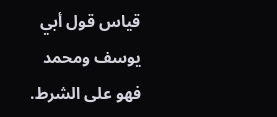قياس قول أبي يوسف ومحمد فهو على الشرط.